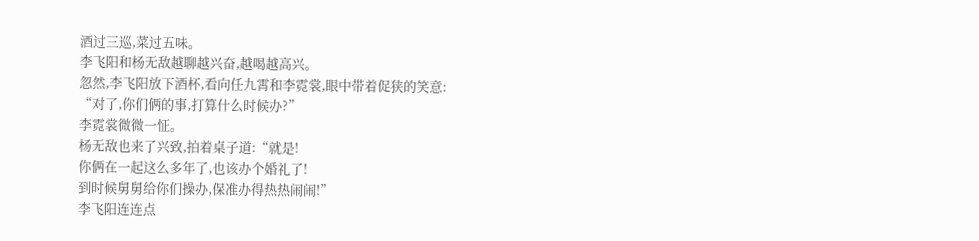酒过三巡,菜过五味。
李飞阳和杨无敌越聊越兴奋,越喝越高兴。
忽然,李飞阳放下酒杯,看向任九霄和李霓裳,眼中带着促狭的笑意:
“对了,你们俩的事,打算什么时候办?”
李霓裳微微一怔。
杨无敌也来了兴致,拍着桌子道:“就是!
你俩在一起这么多年了,也该办个婚礼了!
到时候舅舅给你们操办,保准办得热热闹闹!”
李飞阳连连点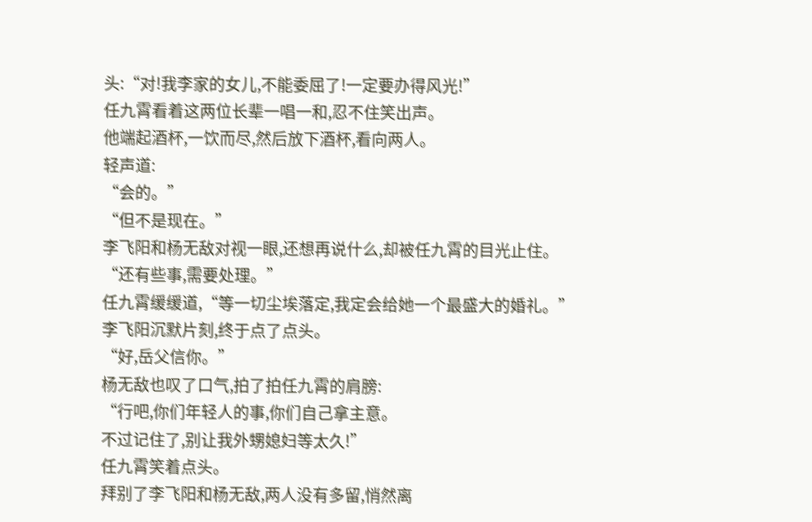头:“对!我李家的女儿,不能委屈了!一定要办得风光!”
任九霄看着这两位长辈一唱一和,忍不住笑出声。
他端起酒杯,一饮而尽,然后放下酒杯,看向两人。
轻声道:
“会的。”
“但不是现在。”
李飞阳和杨无敌对视一眼,还想再说什么,却被任九霄的目光止住。
“还有些事,需要处理。”
任九霄缓缓道,“等一切尘埃落定,我定会给她一个最盛大的婚礼。”
李飞阳沉默片刻,终于点了点头。
“好,岳父信你。”
杨无敌也叹了口气,拍了拍任九霄的肩膀:
“行吧,你们年轻人的事,你们自己拿主意。
不过记住了,别让我外甥媳妇等太久!”
任九霄笑着点头。
拜别了李飞阳和杨无敌,两人没有多留,悄然离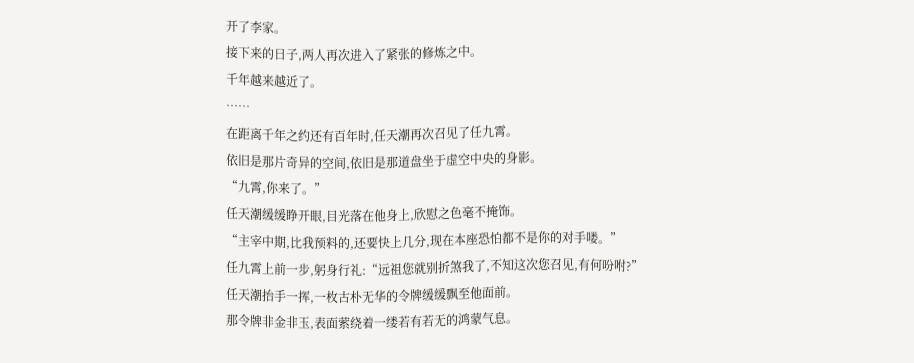开了李家。
接下来的日子,两人再次进入了紧张的修炼之中。
千年越来越近了。
……
在距离千年之约还有百年时,任天潮再次召见了任九霄。
依旧是那片奇异的空间,依旧是那道盘坐于虚空中央的身影。
“九霄,你来了。”
任天潮缓缓睁开眼,目光落在他身上,欣慰之色毫不掩饰。
“主宰中期,比我预料的,还要快上几分,现在本座恐怕都不是你的对手喽。”
任九霄上前一步,躬身行礼:“远祖您就别折煞我了,不知这次您召见,有何吩咐?”
任天潮抬手一挥,一枚古朴无华的令牌缓缓飘至他面前。
那令牌非金非玉,表面萦绕着一缕若有若无的鸿蒙气息。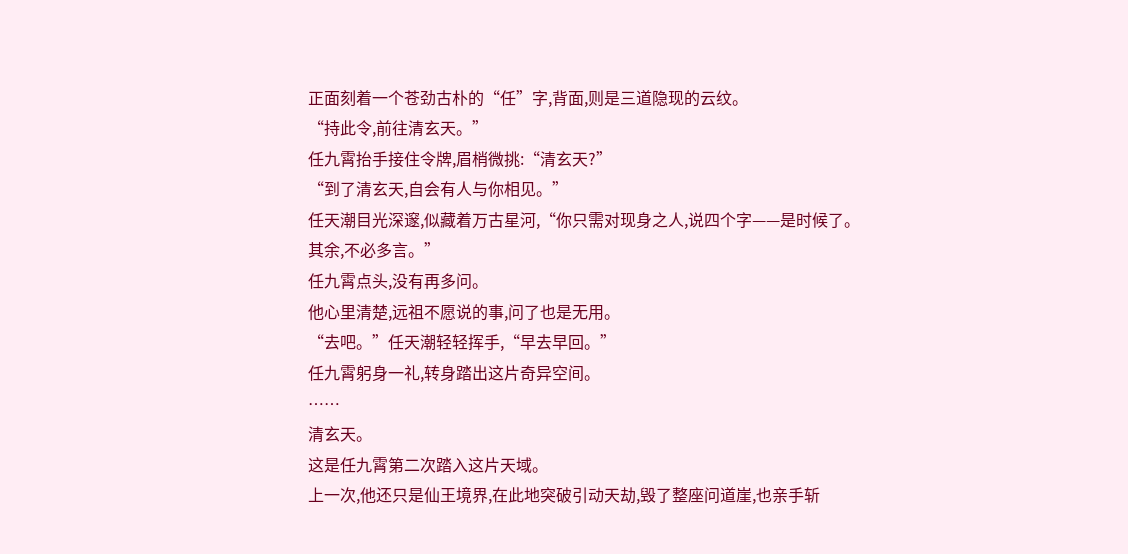正面刻着一个苍劲古朴的“任”字,背面,则是三道隐现的云纹。
“持此令,前往清玄天。”
任九霄抬手接住令牌,眉梢微挑:“清玄天?”
“到了清玄天,自会有人与你相见。”
任天潮目光深邃,似藏着万古星河,“你只需对现身之人,说四个字——是时候了。
其余,不必多言。”
任九霄点头,没有再多问。
他心里清楚,远祖不愿说的事,问了也是无用。
“去吧。”任天潮轻轻挥手,“早去早回。”
任九霄躬身一礼,转身踏出这片奇异空间。
……
清玄天。
这是任九霄第二次踏入这片天域。
上一次,他还只是仙王境界,在此地突破引动天劫,毁了整座问道崖,也亲手斩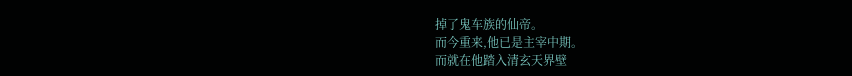掉了鬼车族的仙帝。
而今重来,他已是主宰中期。
而就在他踏入清玄天界壁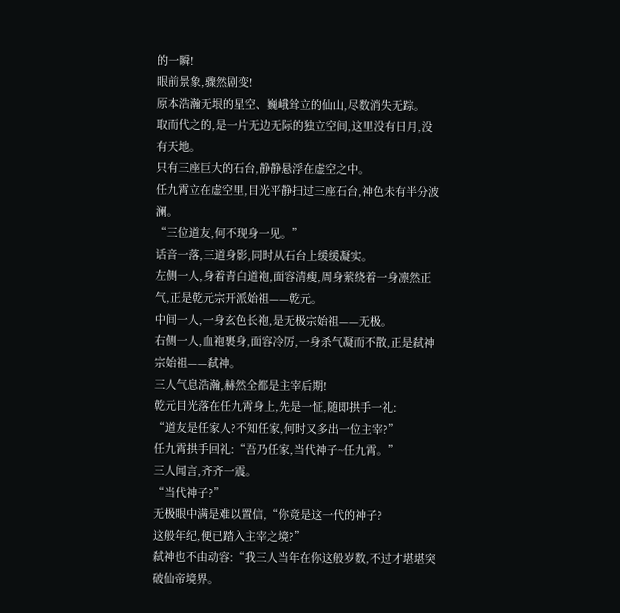的一瞬!
眼前景象,骤然剧变!
原本浩瀚无垠的星空、巍峨耸立的仙山,尽数消失无踪。
取而代之的,是一片无边无际的独立空间,这里没有日月,没有天地。
只有三座巨大的石台,静静悬浮在虚空之中。
任九霄立在虚空里,目光平静扫过三座石台,神色未有半分波澜。
“三位道友,何不现身一见。”
话音一落,三道身影,同时从石台上缓缓凝实。
左侧一人,身着青白道袍,面容清瘦,周身萦绕着一身凛然正气,正是乾元宗开派始祖——乾元。
中间一人,一身玄色长袍,是无极宗始祖——无极。
右侧一人,血袍裹身,面容冷厉,一身杀气凝而不散,正是弑神宗始祖——弑神。
三人气息浩瀚,赫然全都是主宰后期!
乾元目光落在任九霄身上,先是一怔,随即拱手一礼:
“道友是任家人?不知任家,何时又多出一位主宰?”
任九霄拱手回礼:“吾乃任家,当代神子~任九霄。”
三人闻言,齐齐一震。
“当代神子?”
无极眼中满是难以置信,“你竟是这一代的神子?
这般年纪,便已踏入主宰之境?”
弑神也不由动容:“我三人当年在你这般岁数,不过才堪堪突破仙帝境界。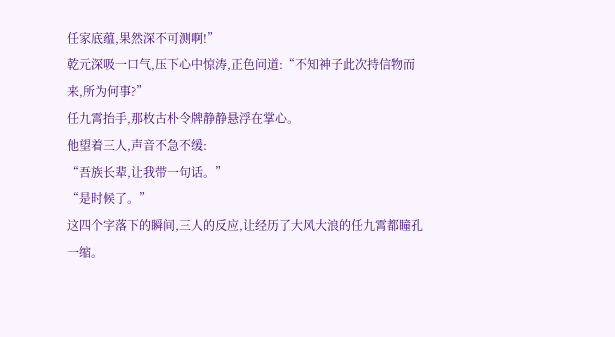任家底蕴,果然深不可测啊!”
乾元深吸一口气,压下心中惊涛,正色问道:“不知神子此次持信物而来,所为何事?”
任九霄抬手,那枚古朴令牌静静悬浮在掌心。
他望着三人,声音不急不缓:
“吾族长辈,让我带一句话。”
“是时候了。”
这四个字落下的瞬间,三人的反应,让经历了大风大浪的任九霄都瞳孔一缩。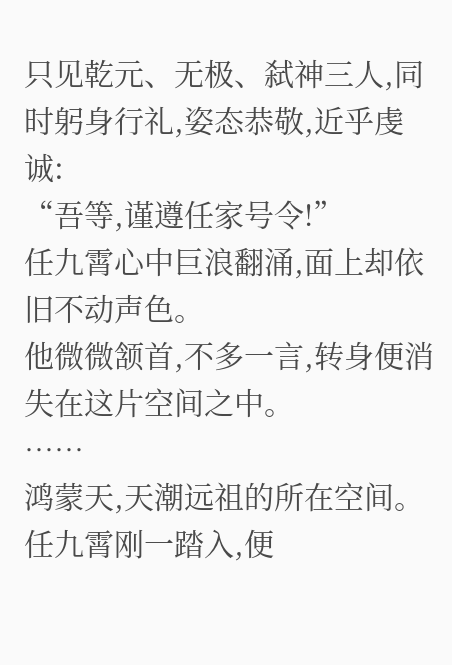只见乾元、无极、弑神三人,同时躬身行礼,姿态恭敬,近乎虔诚:
“吾等,谨遵任家号令!”
任九霄心中巨浪翻涌,面上却依旧不动声色。
他微微颔首,不多一言,转身便消失在这片空间之中。
……
鸿蒙天,天潮远祖的所在空间。
任九霄刚一踏入,便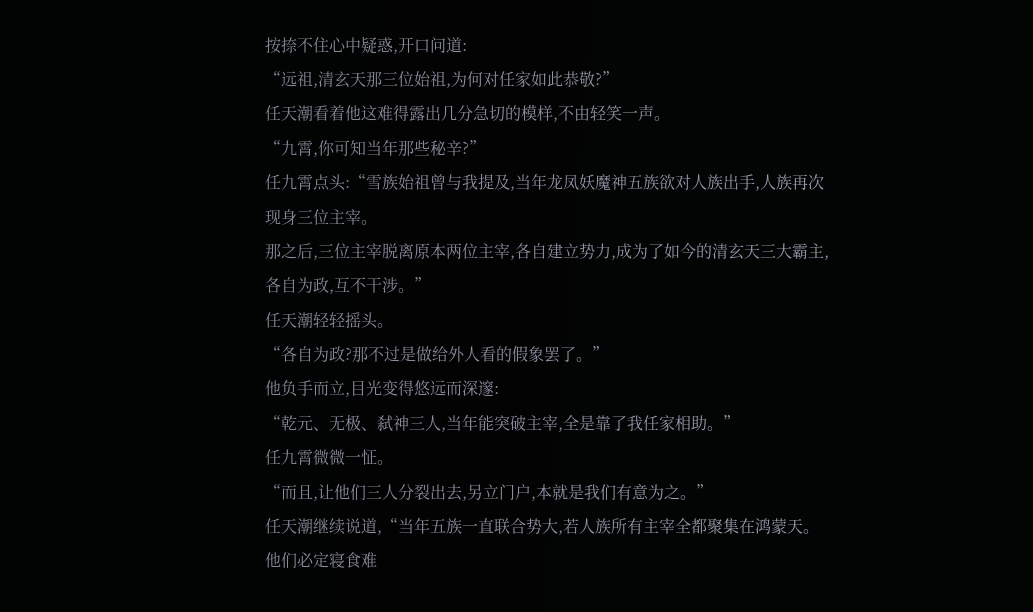按捺不住心中疑惑,开口问道:
“远祖,清玄天那三位始祖,为何对任家如此恭敬?”
任天潮看着他这难得露出几分急切的模样,不由轻笑一声。
“九霄,你可知当年那些秘辛?”
任九霄点头:“雪族始祖曾与我提及,当年龙凤妖魔神五族欲对人族出手,人族再次现身三位主宰。
那之后,三位主宰脱离原本两位主宰,各自建立势力,成为了如今的清玄天三大霸主,各自为政,互不干涉。”
任天潮轻轻摇头。
“各自为政?那不过是做给外人看的假象罢了。”
他负手而立,目光变得悠远而深邃:
“乾元、无极、弑神三人,当年能突破主宰,全是靠了我任家相助。”
任九霄微微一怔。
“而且,让他们三人分裂出去,另立门户,本就是我们有意为之。”
任天潮继续说道,“当年五族一直联合势大,若人族所有主宰全都聚集在鸿蒙天。
他们必定寝食难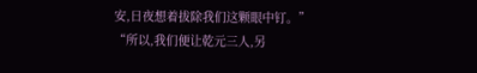安,日夜想着拔除我们这颗眼中钉。”
“所以,我们便让乾元三人,另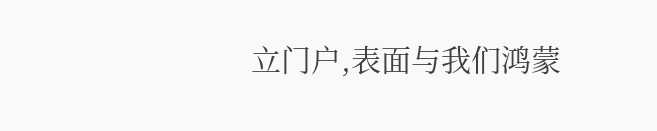立门户,表面与我们鸿蒙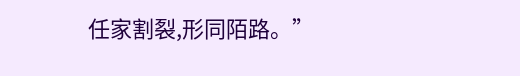任家割裂,形同陌路。”